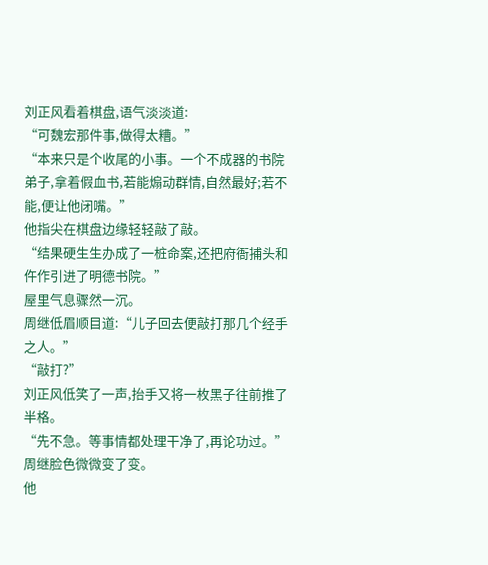刘正风看着棋盘,语气淡淡道:
“可魏宏那件事,做得太糟。”
“本来只是个收尾的小事。一个不成器的书院弟子,拿着假血书,若能煽动群情,自然最好;若不能,便让他闭嘴。”
他指尖在棋盘边缘轻轻敲了敲。
“结果硬生生办成了一桩命案,还把府衙捕头和仵作引进了明德书院。”
屋里气息骤然一沉。
周继低眉顺目道:“儿子回去便敲打那几个经手之人。”
“敲打?”
刘正风低笑了一声,抬手又将一枚黑子往前推了半格。
“先不急。等事情都处理干净了,再论功过。”
周继脸色微微变了变。
他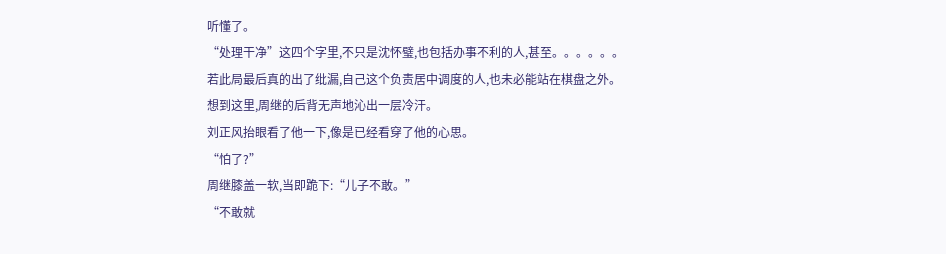听懂了。
“处理干净”这四个字里,不只是沈怀璧,也包括办事不利的人,甚至。。。。。。
若此局最后真的出了纰漏,自己这个负责居中调度的人,也未必能站在棋盘之外。
想到这里,周继的后背无声地沁出一层冷汗。
刘正风抬眼看了他一下,像是已经看穿了他的心思。
“怕了?”
周继膝盖一软,当即跪下:“儿子不敢。”
“不敢就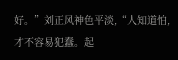好。”刘正风神色平淡,“人知道怕,才不容易犯蠢。起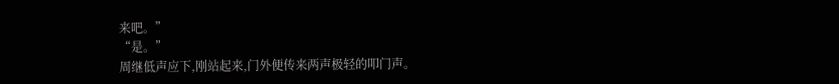来吧。”
“是。”
周继低声应下,刚站起来,门外便传来两声极轻的叩门声。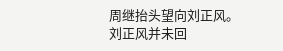周继抬头望向刘正风。
刘正风并未回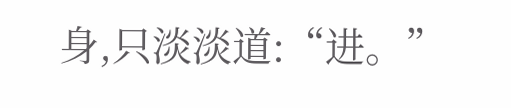身,只淡淡道:“进。”